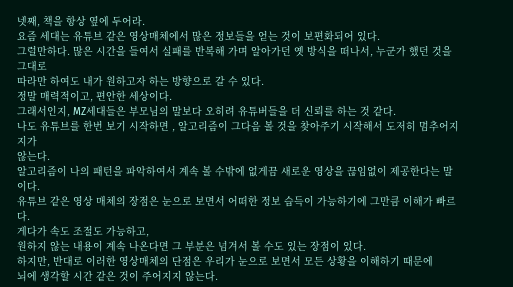넷째, 책을 항상 옆에 두어라.
요즘 세대는 유튜브 같은 영상매체에서 많은 정보들을 얻는 것이 보편화되어 있다.
그럴만하다. 많은 시간을 들여서 실패를 반복해 가며 알아가던 옛 방식을 떠나서, 누군가 했던 것을 그대로
따라만 하여도 내가 원하고자 하는 방향으로 갈 수 있다.
정말 매력적이고, 편안한 세상이다.
그래서인지, MZ세대들은 부모님의 말보다 오히려 유튜버들을 더 신뢰를 하는 것 같다.
나도 유튜브를 한번 보기 시작하면 , 알고리즘이 그다음 볼 것을 찾아주기 시작해서 도저히 멈추어지지가
않는다.
알고리즘이 나의 패턴을 파악하여서 계속 볼 수밖에 없게끔 새로운 영상을 끊임없이 제공한다는 말이다.
유튜브 같은 영상 매체의 장점은 눈으로 보면서 어떠한 정보 습득이 가능하기에 그만큼 이해가 빠르다.
게다가 속도 조절도 가능하고,
원하지 않는 내용이 계속 나온다면 그 부분은 넘겨서 볼 수도 있는 장점이 있다.
하지만, 반대로 이러한 영상매체의 단점은 우리가 눈으로 보면서 모든 상황을 이해하기 때문에
뇌에 생각할 시간 같은 것이 주어지지 않는다.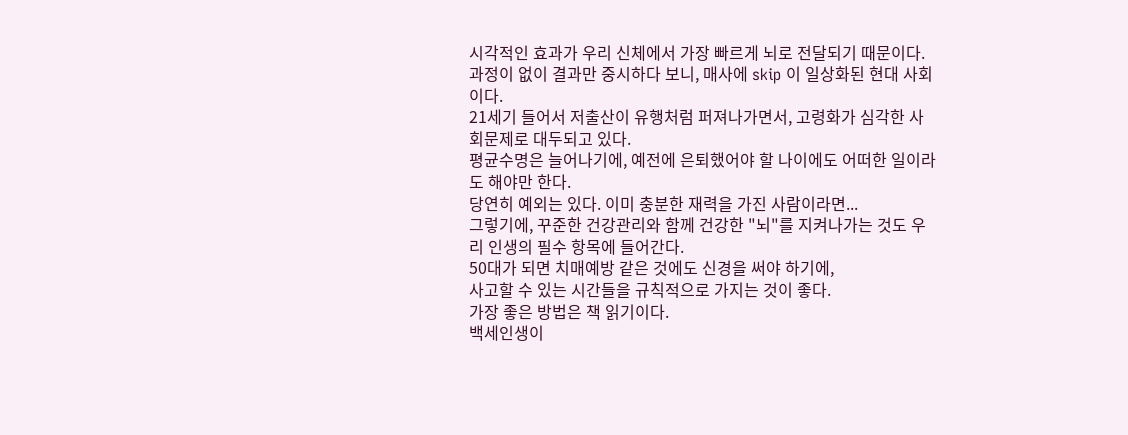시각적인 효과가 우리 신체에서 가장 빠르게 뇌로 전달되기 때문이다.
과정이 없이 결과만 중시하다 보니, 매사에 skip 이 일상화된 현대 사회이다.
21세기 들어서 저출산이 유행처럼 퍼져나가면서, 고령화가 심각한 사회문제로 대두되고 있다.
평균수명은 늘어나기에, 예전에 은퇴했어야 할 나이에도 어떠한 일이라도 해야만 한다.
당연히 예외는 있다. 이미 충분한 재력을 가진 사람이라면...
그렇기에, 꾸준한 건강관리와 함께 건강한 "뇌"를 지켜나가는 것도 우리 인생의 필수 항목에 들어간다.
50대가 되면 치매예방 같은 것에도 신경을 써야 하기에,
사고할 수 있는 시간들을 규칙적으로 가지는 것이 좋다.
가장 좋은 방법은 책 읽기이다.
백세인생이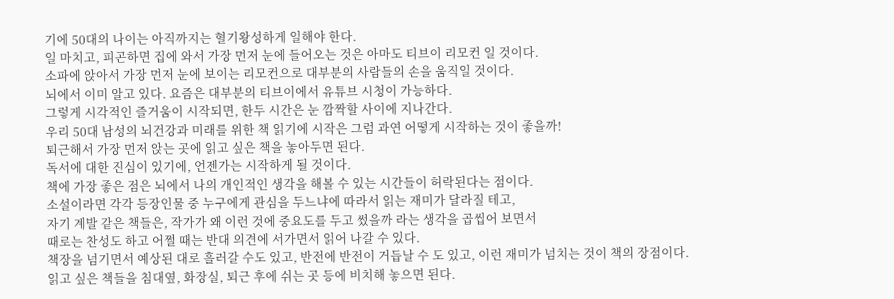기에 50대의 나이는 아직까지는 혈기왕성하게 일해야 한다.
일 마치고, 피곤하면 집에 와서 가장 먼저 눈에 들어오는 것은 아마도 티브이 리모컨 일 것이다.
소파에 앉아서 가장 먼저 눈에 보이는 리모컨으로 대부분의 사람들의 손을 움직일 것이다.
뇌에서 이미 알고 있다. 요즘은 대부분의 티브이에서 유튜브 시청이 가능하다.
그렇게 시각적인 즐거움이 시작되면, 한두 시간은 눈 깜짝할 사이에 지나간다.
우리 50대 남성의 뇌건강과 미래를 위한 책 읽기에 시작은 그럼 과연 어떻게 시작하는 것이 좋을까!
퇴근해서 가장 먼저 앉는 곳에 읽고 싶은 책을 놓아두면 된다.
독서에 대한 진심이 있기에, 언젠가는 시작하게 될 것이다.
책에 가장 좋은 점은 뇌에서 나의 개인적인 생각을 해볼 수 있는 시간들이 허락된다는 점이다.
소설이라면 각각 등장인물 중 누구에게 관심을 두느냐에 따라서 읽는 재미가 달라질 테고,
자기 계발 같은 책들은, 작가가 왜 이런 것에 중요도를 두고 썼을까 라는 생각을 곱씹어 보면서
때로는 찬성도 하고 어쩔 때는 반대 의견에 서가면서 읽어 나갈 수 있다.
책장을 넘기면서 예상된 대로 흘러갈 수도 있고, 반전에 반전이 거듭날 수 도 있고, 이런 재미가 넘치는 것이 책의 장점이다.
읽고 싶은 책들을 침대옆, 화장실, 퇴근 후에 쉬는 곳 등에 비치해 놓으면 된다.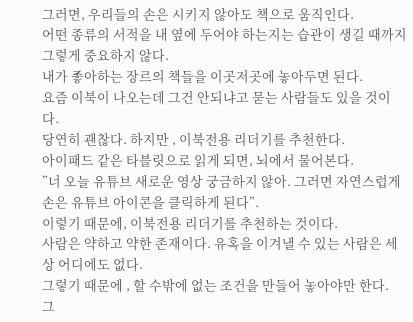그러면, 우리들의 손은 시키지 않아도 책으로 움직인다.
어떤 종류의 서적을 내 옆에 두어야 하는지는 습관이 생길 때까지 그렇게 중요하지 않다.
내가 좋아하는 장르의 책들을 이곳저곳에 놓아두면 된다.
요즘 이북이 나오는데 그건 안되냐고 묻는 사람들도 있을 것이다.
당연히 괜찮다. 하지만 , 이북전용 리더기를 추천한다.
아이패드 같은 타블릿으로 읽게 되면, 뇌에서 물어본다.
”너 오늘 유튜브 새로운 영상 궁금하지 않아. 그러면 자연스럽게 손은 유튜브 아이콘을 클릭하게 된다”.
이렇기 때문에, 이북전용 리더기를 추천하는 것이다.
사람은 약하고 약한 존재이다. 유혹을 이겨낼 수 있는 사람은 세상 어디에도 없다.
그렇기 때문에 , 할 수밖에 없는 조건을 만들어 놓아야만 한다.
그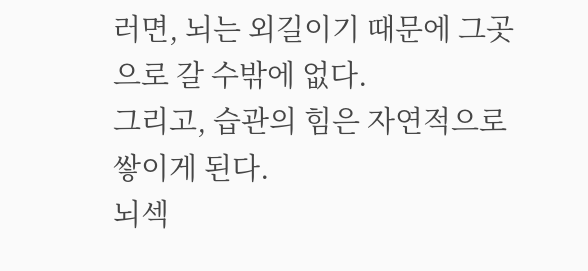러면, 뇌는 외길이기 때문에 그곳으로 갈 수밖에 없다.
그리고, 습관의 힘은 자연적으로 쌓이게 된다.
뇌섹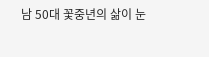남 50대 꽃중년의 삶이 눈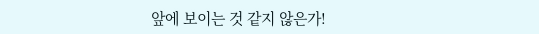앞에 보이는 것 같지 않은가!